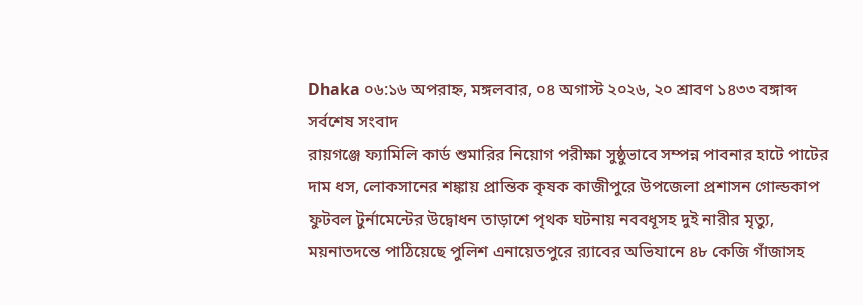Dhaka ০৬:১৬ অপরাহ্ন, মঙ্গলবার, ০৪ অগাস্ট ২০২৬, ২০ শ্রাবণ ১৪৩৩ বঙ্গাব্দ
সর্বশেষ সংবাদ
রায়গঞ্জে ফ্যামিলি কার্ড শুমারির নিয়োগ পরীক্ষা সুষ্ঠুভাবে সম্পন্ন পাবনার হাটে পাটের দাম ধস, লোকসানের শঙ্কায় প্রান্তিক কৃষক কাজীপুরে উপজেলা প্রশাসন গোল্ডকাপ ফুটবল টুর্নামেন্টের উদ্বোধন তাড়াশে পৃথক ঘটনায় নববধূসহ দুই নারীর মৃত্যু, ময়নাতদন্তে পাঠিয়েছে পুলিশ এনায়েতপুরে র‌্যাবের অভিযানে ৪৮ কেজি গাঁজাসহ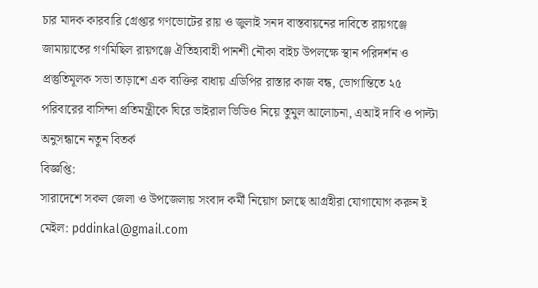চার মাদক কারবারি গ্রেপ্তার গণভোটের রায় ও জুলাই সনদ বাস্তবায়নের দাবিতে রায়গঞ্জে জামায়াতের গণমিছিল রায়গঞ্জে ঐতিহ্যবাহী পানশী নৌকা বাইচ উপলক্ষে স্থান পরিদর্শন ও প্রস্তুতিমূলক সভা তাড়াশে এক ব্যক্তির বাধায় এডিপির রাস্তার কাজ বন্ধ, ভোগান্তিতে ২৫ পরিবারের বাসিন্দা প্রতিমন্ত্রীকে ঘিরে ভাইরাল ভিডিও নিয়ে তুমুল আলোচনা, এআই দাবি ও পাল্টা অনুসন্ধানে নতুন বিতর্ক
বিজ্ঞপ্তি:
সারাদেশে সকল জেলা ও উপজেলায় সংবাদ কর্মী নিয়োগ চলছে আগ্রহীরা যোগাযোগ করুন ই মেইল: pddinkal@gmail.com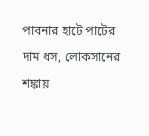পাবনার হাটে পাটের দাম ধস, লোকসানের শঙ্কায়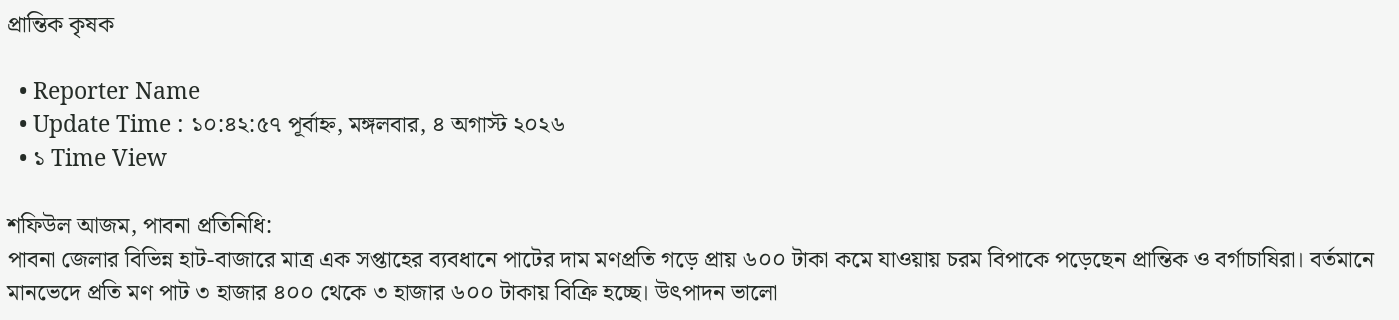প্রান্তিক কৃষক

  • Reporter Name
  • Update Time : ১০:৪২:৫৭ পূর্বাহ্ন, মঙ্গলবার, ৪ অগাস্ট ২০২৬
  • ১ Time View

শফিউল আজম, পাবনা প্রতিনিধি:
পাবনা জেলার বিভিন্ন হাট-বাজারে মাত্র এক সপ্তাহের ব্যবধানে পাটের দাম মণপ্রতি গড়ে প্রায় ৬০০ টাকা কমে যাওয়ায় চরম বিপাকে পড়েছেন প্রান্তিক ও বর্গাচাষিরা। বর্তমানে মানভেদে প্রতি মণ পাট ৩ হাজার ৪০০ থেকে ৩ হাজার ৬০০ টাকায় বিক্রি হচ্ছে। উৎপাদন ভালো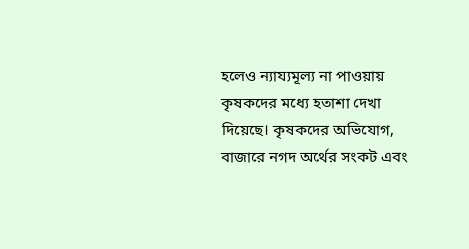হলেও ন্যায্যমূল্য না পাওয়ায় কৃষকদের মধ্যে হতাশা দেখা দিয়েছে। কৃষকদের অভিযোগ, বাজারে নগদ অর্থের সংকট এবং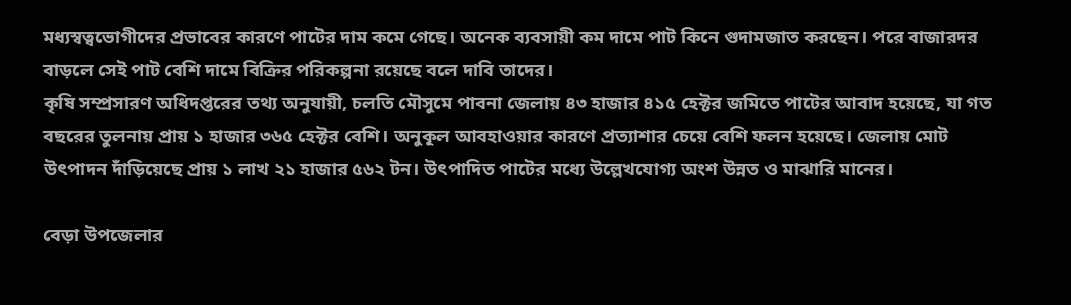মধ্যস্বত্বভোগীদের প্রভাবের কারণে পাটের দাম কমে গেছে। অনেক ব্যবসায়ী কম দামে পাট কিনে গুদামজাত করছেন। পরে বাজারদর বাড়লে সেই পাট বেশি দামে বিক্রির পরিকল্পনা রয়েছে বলে দাবি তাদের।
কৃষি সম্প্রসারণ অধিদপ্তরের তথ্য অনুযায়ী, চলতি মৌসুমে পাবনা জেলায় ৪৩ হাজার ৪১৫ হেক্টর জমিতে পাটের আবাদ হয়েছে, যা গত বছরের তুলনায় প্রায় ১ হাজার ৩৬৫ হেক্টর বেশি। অনুকূল আবহাওয়ার কারণে প্রত্যাশার চেয়ে বেশি ফলন হয়েছে। জেলায় মোট উৎপাদন দাঁড়িয়েছে প্রায় ১ লাখ ২১ হাজার ৫৬২ টন। উৎপাদিত পাটের মধ্যে উল্লেখযোগ্য অংশ উন্নত ও মাঝারি মানের।

বেড়া উপজেলার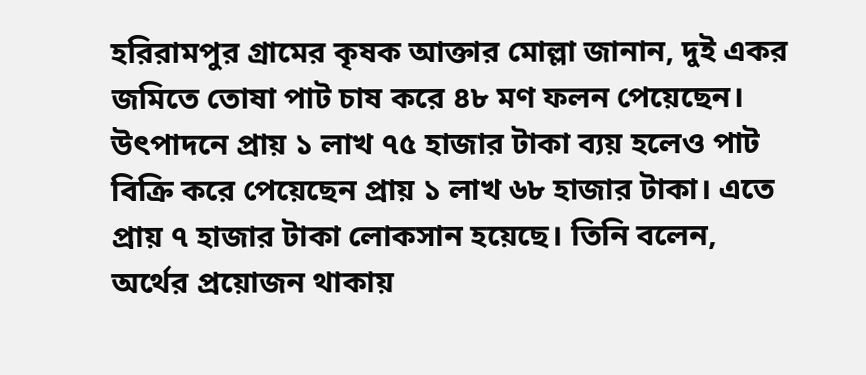হরিরামপুর গ্রামের কৃষক আক্তার মোল্লা জানান, দুই একর জমিতে তোষা পাট চাষ করে ৪৮ মণ ফলন পেয়েছেন। উৎপাদনে প্রায় ১ লাখ ৭৫ হাজার টাকা ব্যয় হলেও পাট বিক্রি করে পেয়েছেন প্রায় ১ লাখ ৬৮ হাজার টাকা। এতে প্রায় ৭ হাজার টাকা লোকসান হয়েছে। তিনি বলেন, অর্থের প্রয়োজন থাকায়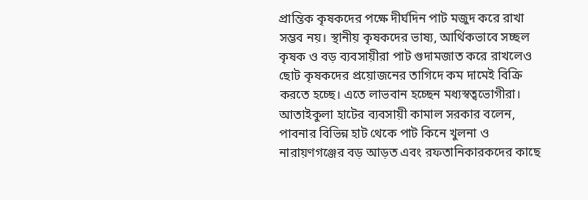প্রান্তিক কৃষকদের পক্ষে দীর্ঘদিন পাট মজুদ করে রাখা সম্ভব নয়। স্থানীয় কৃষকদের ভাষ্য, আর্থিকভাবে সচ্ছল কৃষক ও বড় ব্যবসায়ীরা পাট গুদামজাত করে রাখলেও ছোট কৃষকদের প্রয়োজনের তাগিদে কম দামেই বিক্রি করতে হচ্ছে। এতে লাভবান হচ্ছেন মধ্যস্বত্বভোগীরা। আতাইকুলা হাটের ব্যবসায়ী কামাল সরকার বলেন, পাবনার বিভিন্ন হাট থেকে পাট কিনে খুলনা ও নারায়ণগঞ্জের বড় আড়ত এবং রফতানিকারকদের কাছে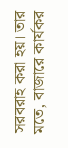সরবরাহ করা হয়। তার মতে, বাজারে কার্যকর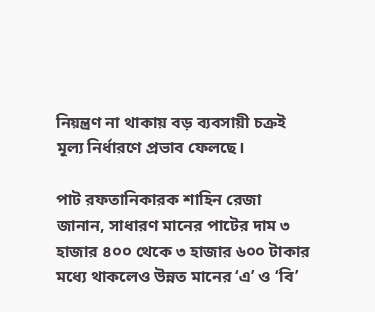নিয়ন্ত্রণ না থাকায় বড় ব্যবসায়ী চক্রই মূল্য নির্ধারণে প্রভাব ফেলছে।

পাট রফতানিকারক শাহিন রেজা জানান, সাধারণ মানের পাটের দাম ৩ হাজার ৪০০ থেকে ৩ হাজার ৬০০ টাকার মধ্যে থাকলেও উন্নত মানের ‘এ’ ও ‘বি’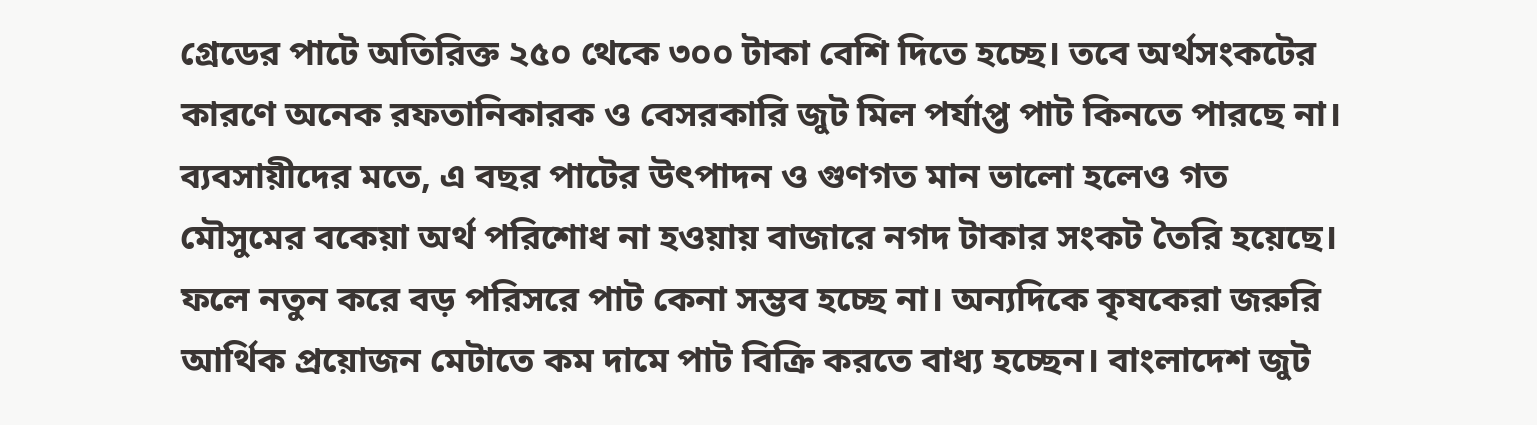গ্রেডের পাটে অতিরিক্ত ২৫০ থেকে ৩০০ টাকা বেশি দিতে হচ্ছে। তবে অর্থসংকটের কারণে অনেক রফতানিকারক ও বেসরকারি জুট মিল পর্যাপ্ত পাট কিনতে পারছে না। ব্যবসায়ীদের মতে, এ বছর পাটের উৎপাদন ও গুণগত মান ভালো হলেও গত মৌসুমের বকেয়া অর্থ পরিশোধ না হওয়ায় বাজারে নগদ টাকার সংকট তৈরি হয়েছে। ফলে নতুন করে বড় পরিসরে পাট কেনা সম্ভব হচ্ছে না। অন্যদিকে কৃষকেরা জরুরি আর্থিক প্রয়োজন মেটাতে কম দামে পাট বিক্রি করতে বাধ্য হচ্ছেন। বাংলাদেশ জুট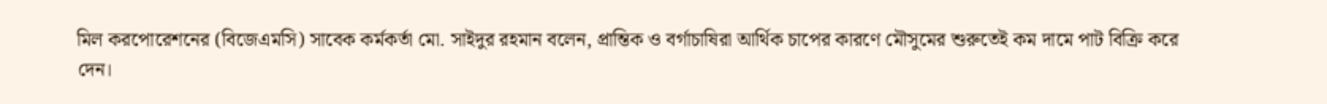মিল করপোরেশনের (বিজেএমসি) সাবেক কর্মকর্তা মো. সাইদুর রহমান বলেন, প্রান্তিক ও বর্গাচাষিরা আর্থিক চাপের কারণে মৌসুমের শুরুতেই কম দামে পাট বিক্রি করে দেন।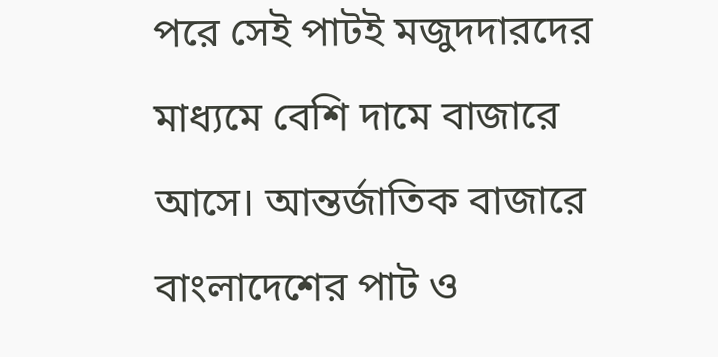পরে সেই পাটই মজুদদারদের মাধ্যমে বেশি দামে বাজারে আসে। আন্তর্জাতিক বাজারে বাংলাদেশের পাট ও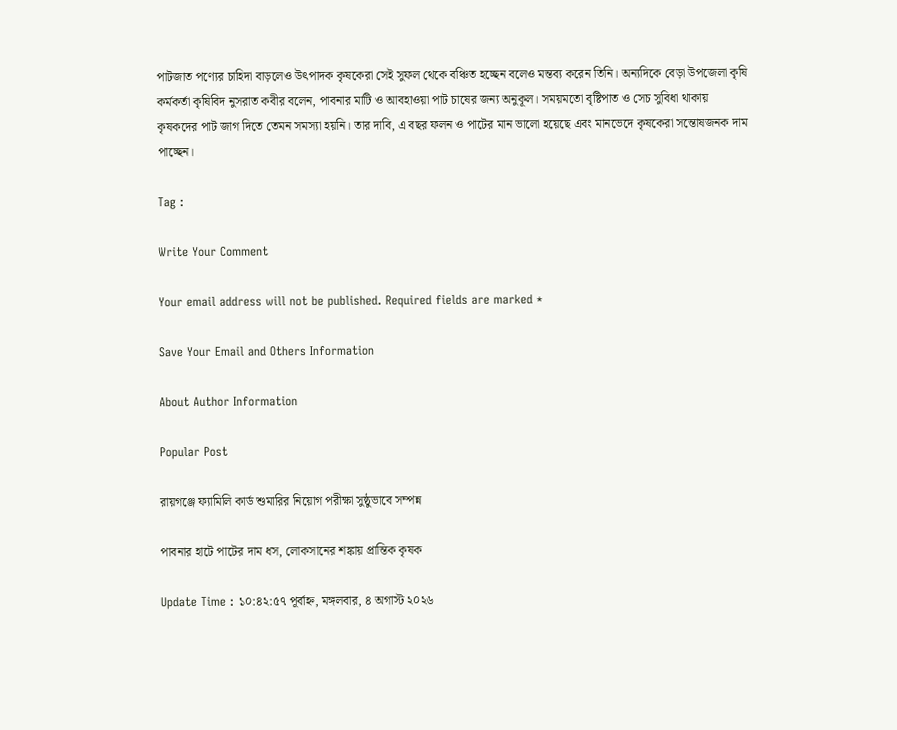পাটজাত পণ্যের চাহিদা বাড়লেও উৎপাদক কৃষকেরা সেই সুফল থেকে বঞ্চিত হচ্ছেন বলেও মন্তব্য করেন তিনি। অন্যদিকে বেড়া উপজেলা কৃষি কর্মকর্তা কৃষিবিদ নুসরাত কবীর বলেন, পাবনার মাটি ও আবহাওয়া পাট চাষের জন্য অনুকূল। সময়মতো বৃষ্টিপাত ও সেচ সুবিধা থাকায় কৃষকদের পাট জাগ দিতে তেমন সমস্যা হয়নি। তার দাবি, এ বছর ফলন ও পাটের মান ভালো হয়েছে এবং মানভেদে কৃষকেরা সন্তোষজনক দাম পাচ্ছেন।

Tag :

Write Your Comment

Your email address will not be published. Required fields are marked *

Save Your Email and Others Information

About Author Information

Popular Post

রায়গঞ্জে ফ্যামিলি কার্ড শুমারির নিয়োগ পরীক্ষা সুষ্ঠুভাবে সম্পন্ন

পাবনার হাটে পাটের দাম ধস, লোকসানের শঙ্কায় প্রান্তিক কৃষক

Update Time : ১০:৪২:৫৭ পূর্বাহ্ন, মঙ্গলবার, ৪ অগাস্ট ২০২৬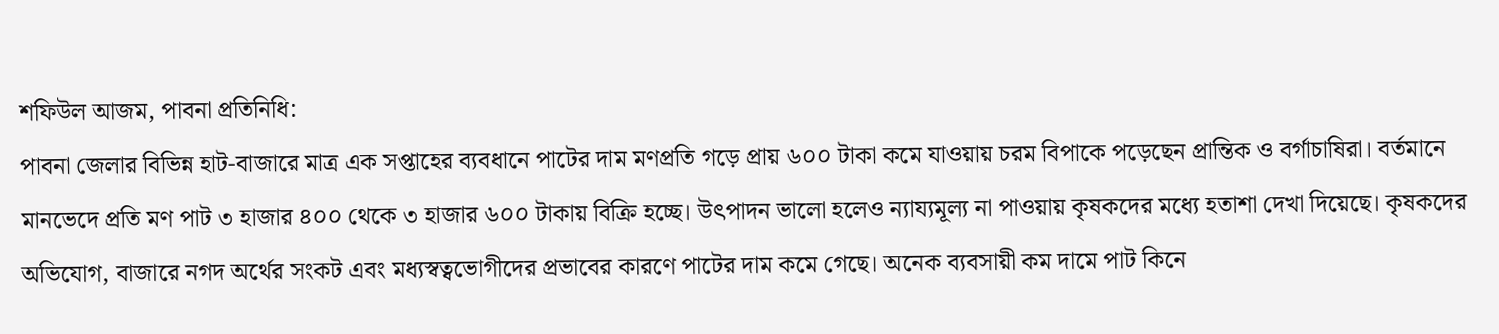শফিউল আজম, পাবনা প্রতিনিধি:
পাবনা জেলার বিভিন্ন হাট-বাজারে মাত্র এক সপ্তাহের ব্যবধানে পাটের দাম মণপ্রতি গড়ে প্রায় ৬০০ টাকা কমে যাওয়ায় চরম বিপাকে পড়েছেন প্রান্তিক ও বর্গাচাষিরা। বর্তমানে মানভেদে প্রতি মণ পাট ৩ হাজার ৪০০ থেকে ৩ হাজার ৬০০ টাকায় বিক্রি হচ্ছে। উৎপাদন ভালো হলেও ন্যায্যমূল্য না পাওয়ায় কৃষকদের মধ্যে হতাশা দেখা দিয়েছে। কৃষকদের অভিযোগ, বাজারে নগদ অর্থের সংকট এবং মধ্যস্বত্বভোগীদের প্রভাবের কারণে পাটের দাম কমে গেছে। অনেক ব্যবসায়ী কম দামে পাট কিনে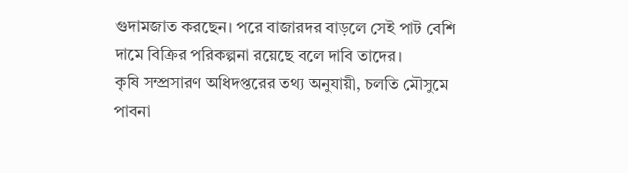গুদামজাত করছেন। পরে বাজারদর বাড়লে সেই পাট বেশি দামে বিক্রির পরিকল্পনা রয়েছে বলে দাবি তাদের।
কৃষি সম্প্রসারণ অধিদপ্তরের তথ্য অনুযায়ী, চলতি মৌসুমে পাবনা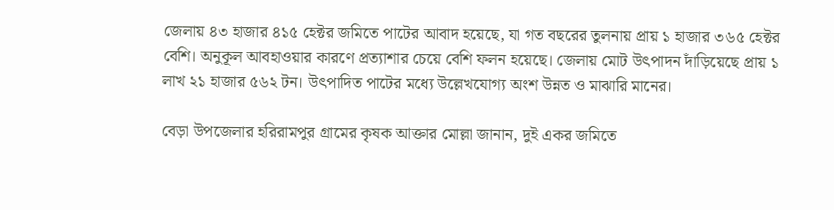জেলায় ৪৩ হাজার ৪১৫ হেক্টর জমিতে পাটের আবাদ হয়েছে, যা গত বছরের তুলনায় প্রায় ১ হাজার ৩৬৫ হেক্টর বেশি। অনুকূল আবহাওয়ার কারণে প্রত্যাশার চেয়ে বেশি ফলন হয়েছে। জেলায় মোট উৎপাদন দাঁড়িয়েছে প্রায় ১ লাখ ২১ হাজার ৫৬২ টন। উৎপাদিত পাটের মধ্যে উল্লেখযোগ্য অংশ উন্নত ও মাঝারি মানের।

বেড়া উপজেলার হরিরামপুর গ্রামের কৃষক আক্তার মোল্লা জানান, দুই একর জমিতে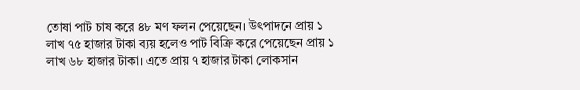তোষা পাট চাষ করে ৪৮ মণ ফলন পেয়েছেন। উৎপাদনে প্রায় ১ লাখ ৭৫ হাজার টাকা ব্যয় হলেও পাট বিক্রি করে পেয়েছেন প্রায় ১ লাখ ৬৮ হাজার টাকা। এতে প্রায় ৭ হাজার টাকা লোকসান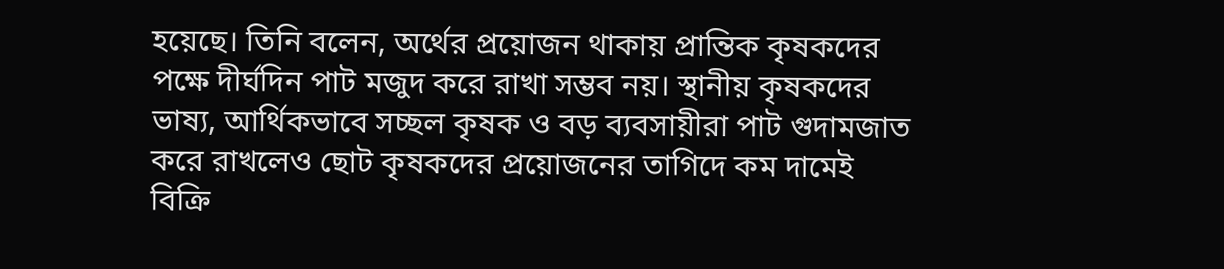হয়েছে। তিনি বলেন, অর্থের প্রয়োজন থাকায় প্রান্তিক কৃষকদের পক্ষে দীর্ঘদিন পাট মজুদ করে রাখা সম্ভব নয়। স্থানীয় কৃষকদের ভাষ্য, আর্থিকভাবে সচ্ছল কৃষক ও বড় ব্যবসায়ীরা পাট গুদামজাত করে রাখলেও ছোট কৃষকদের প্রয়োজনের তাগিদে কম দামেই বিক্রি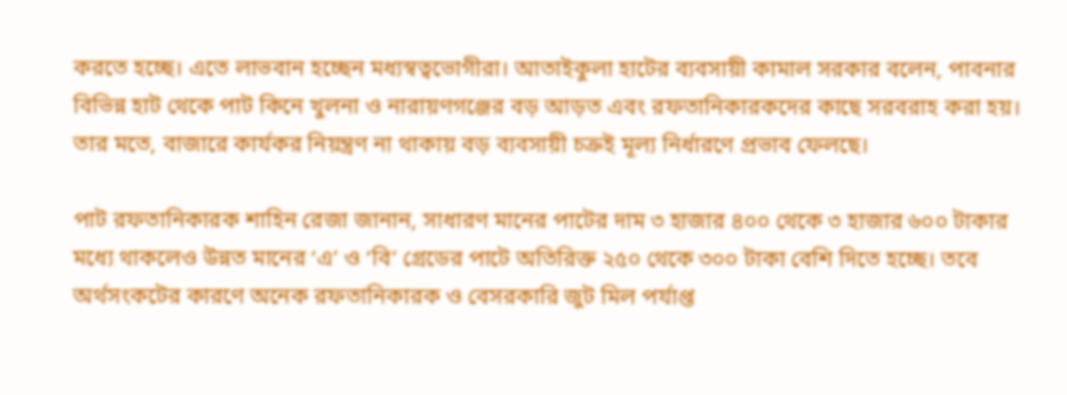করতে হচ্ছে। এতে লাভবান হচ্ছেন মধ্যস্বত্বভোগীরা। আতাইকুলা হাটের ব্যবসায়ী কামাল সরকার বলেন, পাবনার বিভিন্ন হাট থেকে পাট কিনে খুলনা ও নারায়ণগঞ্জের বড় আড়ত এবং রফতানিকারকদের কাছে সরবরাহ করা হয়। তার মতে, বাজারে কার্যকর নিয়ন্ত্রণ না থাকায় বড় ব্যবসায়ী চক্রই মূল্য নির্ধারণে প্রভাব ফেলছে।

পাট রফতানিকারক শাহিন রেজা জানান, সাধারণ মানের পাটের দাম ৩ হাজার ৪০০ থেকে ৩ হাজার ৬০০ টাকার মধ্যে থাকলেও উন্নত মানের ‘এ’ ও ‘বি’ গ্রেডের পাটে অতিরিক্ত ২৫০ থেকে ৩০০ টাকা বেশি দিতে হচ্ছে। তবে অর্থসংকটের কারণে অনেক রফতানিকারক ও বেসরকারি জুট মিল পর্যাপ্ত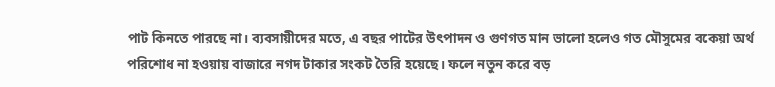পাট কিনতে পারছে না। ব্যবসায়ীদের মতে, এ বছর পাটের উৎপাদন ও গুণগত মান ভালো হলেও গত মৌসুমের বকেয়া অর্থ পরিশোধ না হওয়ায় বাজারে নগদ টাকার সংকট তৈরি হয়েছে। ফলে নতুন করে বড়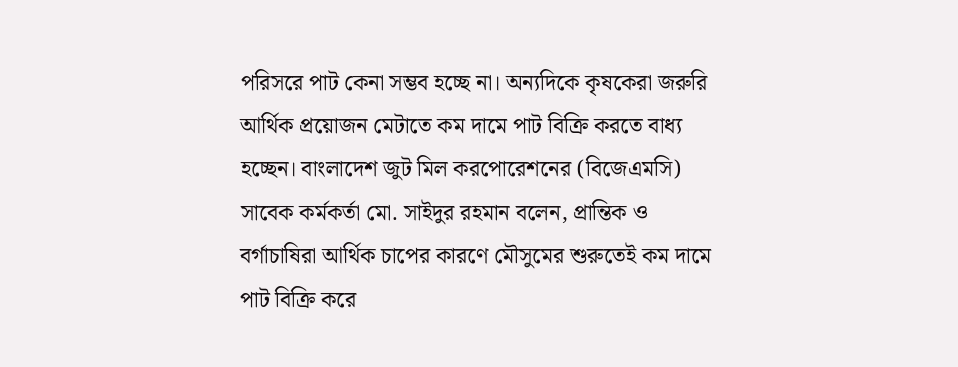পরিসরে পাট কেনা সম্ভব হচ্ছে না। অন্যদিকে কৃষকেরা জরুরি আর্থিক প্রয়োজন মেটাতে কম দামে পাট বিক্রি করতে বাধ্য হচ্ছেন। বাংলাদেশ জুট মিল করপোরেশনের (বিজেএমসি) সাবেক কর্মকর্তা মো. সাইদুর রহমান বলেন, প্রান্তিক ও বর্গাচাষিরা আর্থিক চাপের কারণে মৌসুমের শুরুতেই কম দামে পাট বিক্রি করে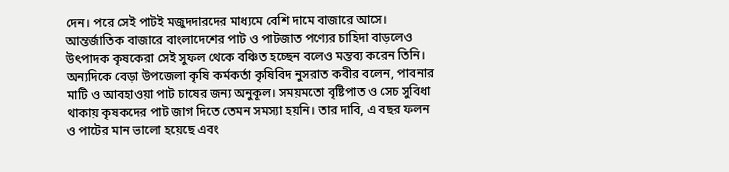দেন। পরে সেই পাটই মজুদদারদের মাধ্যমে বেশি দামে বাজারে আসে। আন্তর্জাতিক বাজারে বাংলাদেশের পাট ও পাটজাত পণ্যের চাহিদা বাড়লেও উৎপাদক কৃষকেরা সেই সুফল থেকে বঞ্চিত হচ্ছেন বলেও মন্তব্য করেন তিনি। অন্যদিকে বেড়া উপজেলা কৃষি কর্মকর্তা কৃষিবিদ নুসরাত কবীর বলেন, পাবনার মাটি ও আবহাওয়া পাট চাষের জন্য অনুকূল। সময়মতো বৃষ্টিপাত ও সেচ সুবিধা থাকায় কৃষকদের পাট জাগ দিতে তেমন সমস্যা হয়নি। তার দাবি, এ বছর ফলন ও পাটের মান ভালো হয়েছে এবং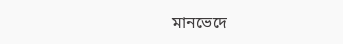মানভেদে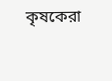কৃষকেরা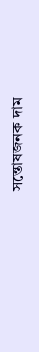সন্তোষজনক দাম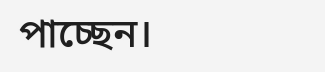পাচ্ছেন।